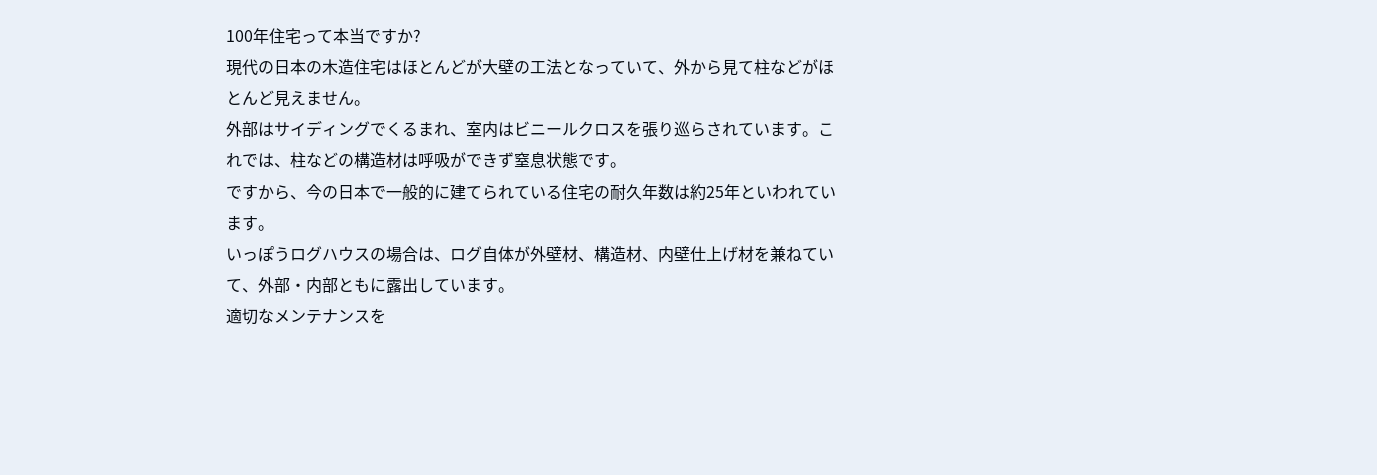100年住宅って本当ですか?
現代の日本の木造住宅はほとんどが大壁の工法となっていて、外から見て柱などがほとんど見えません。
外部はサイディングでくるまれ、室内はビニールクロスを張り巡らされています。これでは、柱などの構造材は呼吸ができず窒息状態です。
ですから、今の日本で一般的に建てられている住宅の耐久年数は約25年といわれています。
いっぽうログハウスの場合は、ログ自体が外壁材、構造材、内壁仕上げ材を兼ねていて、外部・内部ともに露出しています。
適切なメンテナンスを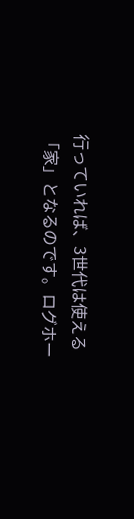行っていれば、3世代は使える「家」となるのです。ログホー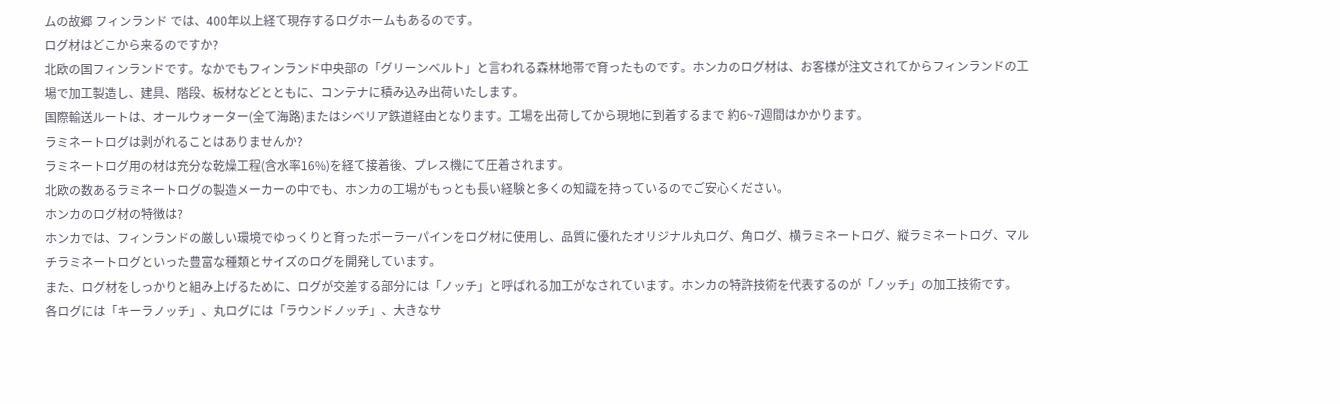ムの故郷 フィンランド では、400年以上経て現存するログホームもあるのです。
ログ材はどこから来るのですか?
北欧の国フィンランドです。なかでもフィンランド中央部の「グリーンベルト」と言われる森林地帯で育ったものです。ホンカのログ材は、お客様が注文されてからフィンランドの工場で加工製造し、建具、階段、板材などとともに、コンテナに積み込み出荷いたします。
国際輸送ルートは、オールウォーター(全て海路)またはシベリア鉄道経由となります。工場を出荷してから現地に到着するまで 約6~7週間はかかります。
ラミネートログは剥がれることはありませんか?
ラミネートログ用の材は充分な乾燥工程(含水率16%)を経て接着後、プレス機にて圧着されます。
北欧の数あるラミネートログの製造メーカーの中でも、ホンカの工場がもっとも長い経験と多くの知識を持っているのでご安心ください。
ホンカのログ材の特徴は?
ホンカでは、フィンランドの厳しい環境でゆっくりと育ったポーラーパインをログ材に使用し、品質に優れたオリジナル丸ログ、角ログ、横ラミネートログ、縦ラミネートログ、マルチラミネートログといった豊富な種類とサイズのログを開発しています。
また、ログ材をしっかりと組み上げるために、ログが交差する部分には「ノッチ」と呼ばれる加工がなされています。ホンカの特許技術を代表するのが「ノッチ」の加工技術です。
各ログには「キーラノッチ」、丸ログには「ラウンドノッチ」、大きなサ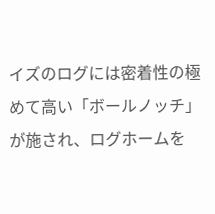イズのログには密着性の極めて高い「ボールノッチ」が施され、ログホームを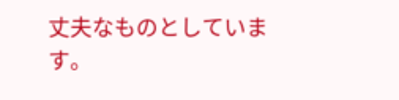丈夫なものとしています。